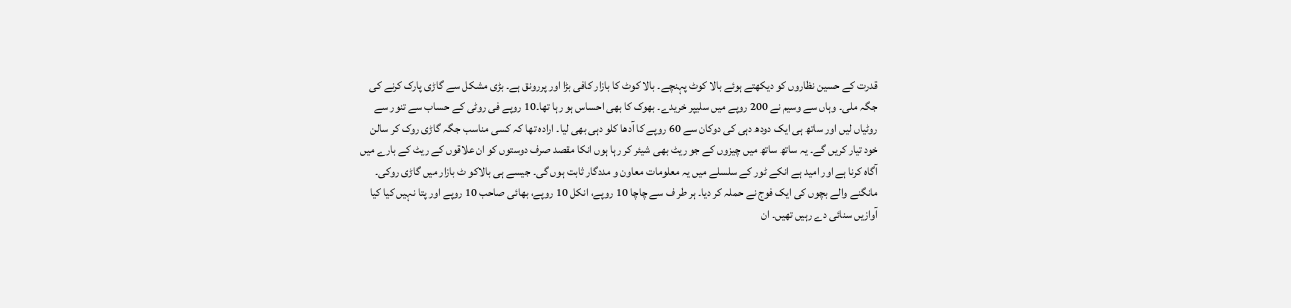قدرت کے حسین نظاروں کو دیکھتے ہوئے بالا کوٹ پہنچے۔ بالا کوٹ کا بازار کافی بڑا اور پررونق ہے۔ بڑی مشکل سے گاڑی پارک کرنے کی جگہ ملی۔ وہاں سے وسیم نے 200 روپے میں سلیپر خریدے۔ بھوک کا بھی احساس ہو رہا تھا۔10 روپے فی روٹی کے حساب سے تنور سے روٹیاں لیں اور ساتھ ہی ایک دودھ دہی کی دوکان سے 60 روپے کا آدھا کلو دہی بھی لیا۔ ارادہ تھا کہ کسی مناسب جگہ گاڑی روک کر سالن خود تیار کریں گے۔ یہ ساتھ ساتھ میں چیزوں کے جو ریٹ بھی شیئر کر رہا ہوں انکا مقصد صرف دوستوں کو ان علاقوں کے ریٹ کے بارے میں آگاہ کرنا ہے اور امید ہے انکے ٹور کے سلسلے میں یہ معلومات معاون و مددگار ثابت ہوں گی۔ جیسے ہی بالاکو ٹ بازار میں گاڑی روکی۔ مانگنے والے بچوں کی ایک فوج نے حملہ کر دیا۔ ہر طر ف سے چاچا 10 روپے، انکل 10 روپے، بھائی صاحب 10 روپے اور پتا نہیں کیا کیا آوازیں سنائی دے رہیں تھیں۔ ان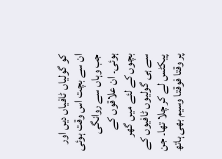کو گولیاں ٹافیاں دیں اور ان سے بچت اس وقت ہوئی جب وہاں سے روانگی ہوئی۔ ان علاقوں کے بچوں کے لئے میں گھر سے ہی گولیوں ٹافیوں کے پیکٹس لے کر چلا تھا۔ جن پر وقتا فوقتا وسیم بھی ہاتھ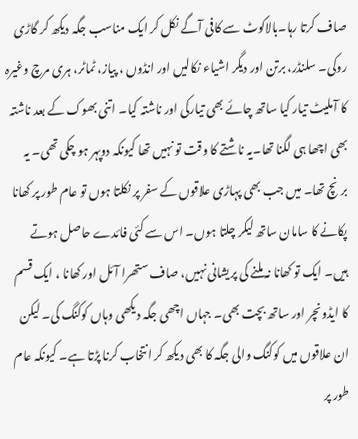صاف کرتا رہا۔بالاکوٹ سے کافی آگے نکل کر ایک مناسب جگہ دیکھ کر گاڑی روکی۔ سلنڈر، برتن اور دیگر اشیاء نکالیں اور انڈوں ، پیاز، ٹماٹر، ہری مرچ وغیرہ کا آملیٹ تیار کیا ساتھ چائے بھی تیارکی اور ناشتہ کیا۔ اتنی بھوک کے بعد ناشتہ بھی اچھا ہی لگنا تھا۔یہ ناشتے کا وقت تو نہیں تھا کیونکہ دوپہر ہو چکی تھی۔ یہ برنچ تھا۔ میں جب بھی پہاڑی علاقوں کے سفر پر نکلتا ہوں تو عام طور پر کھانا پکانے کا سامان ساتھ لیکر چلتا ہوں۔ اس سے کئی فائدے حاصل ہوتے ہیں۔ ایک تو کھانا نہ ملنے کی پریشانی نہیں، صاف ستھرا آئل اور کھانا ، ایک قسم کا ایڈونچر اور ساتھ بچت بھی۔ جہاں اچھی جگہ دیکھی وہاں کوکنگ کی۔ لیکن ان علاقوں میں کوکنگ والی جگہ کا بھی دیکھ کر انتخاب کرنا پڑتا ہے۔ کیونکہ عام طور پر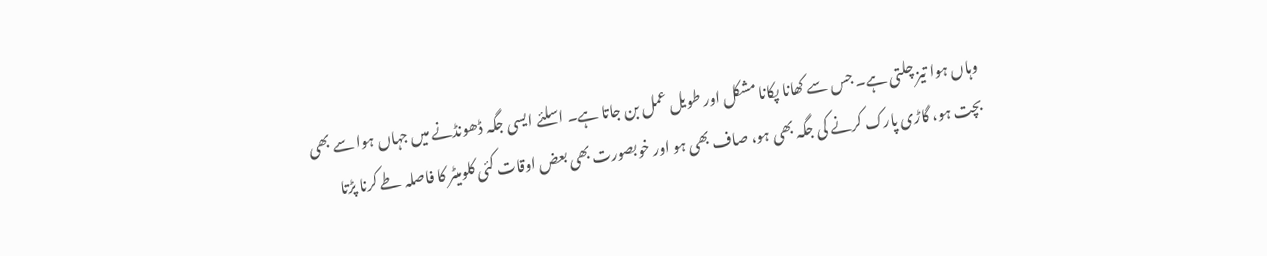وہاں ہوا تیز چلتی ہے۔ جس سے کھانا پکانا مشکل اور طویل عمل بن جاتا ہے۔ اسلئے ایسی جگہ ڈھونڈنے میں جہاں ہوا سے بھی بچت ہو، گاڑی پارک کرنے کی جگہ بھی ہو، صاف بھی ہو اور خوبصورت بھی بعض اوقات کئی کلومیٹر کا فاصلہ طے کرنا پڑتا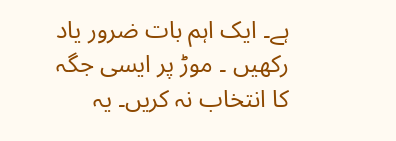ہے۔ ایک اہم بات ضرور یاد رکھیں ۔ موڑ پر ایسی جگہ کا انتخاب نہ کریں۔ یہ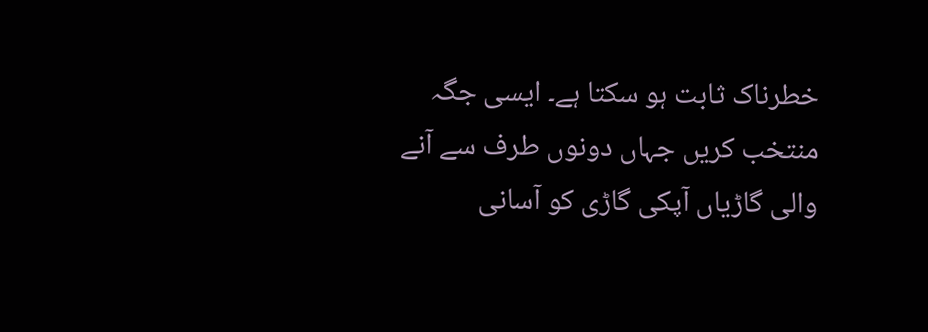خطرناک ثابت ہو سکتا ہے۔ ایسی جگہ منتخب کریں جہاں دونوں طرف سے آنے والی گاڑیاں آپکی گاڑی کو آسانی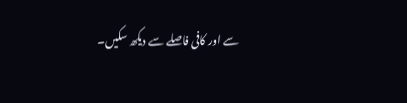سے اور کافی فاصلے سے دیکھ سکیں۔